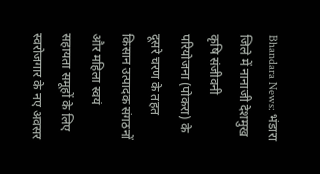Bhandara News: भंडारा जिले में नानाजी देशमुख कृषि संजीवनी परियोजना (पोकरा) के दूसरे चरण के तहत किसान उत्पादक संगठनों और महिला स्वयं सहायता समूहों के लिए स्वरोजगार के नए अवसर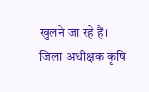खुलने जा रहे हैं।
जिला अधीक्षक कृषि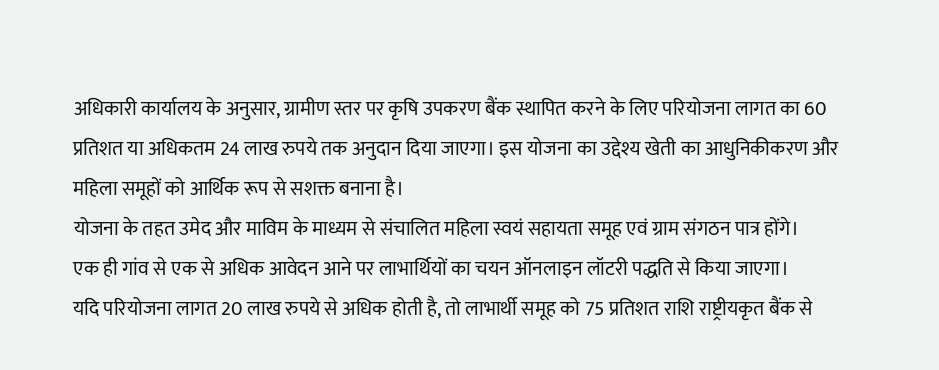अधिकारी कार्यालय के अनुसार, ग्रामीण स्तर पर कृषि उपकरण बैंक स्थापित करने के लिए परियोजना लागत का 60 प्रतिशत या अधिकतम 24 लाख रुपये तक अनुदान दिया जाएगा। इस योजना का उद्देश्य खेती का आधुनिकीकरण और महिला समूहों को आर्थिक रूप से सशक्त बनाना है।
योजना के तहत उमेद और माविम के माध्यम से संचालित महिला स्वयं सहायता समूह एवं ग्राम संगठन पात्र होंगे।
एक ही गांव से एक से अधिक आवेदन आने पर लाभार्थियों का चयन ऑनलाइन लॉटरी पद्धति से किया जाएगा।
यदि परियोजना लागत 20 लाख रुपये से अधिक होती है, तो लाभार्थी समूह को 75 प्रतिशत राशि राष्ट्रीयकृत बैंक से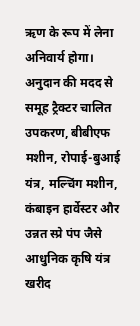ऋण के रूप में लेना अनिवार्य होगा।
अनुदान की मदद से समूह ट्रैक्टर चालित उपकरण, बीबीएफ मशीन, रोपाई-बुआई यंत्र, मल्चिंग मशीन, कंबाइन हार्वेस्टर और उन्नत स्प्रे पंप जैसे आधुनिक कृषि यंत्र खरीद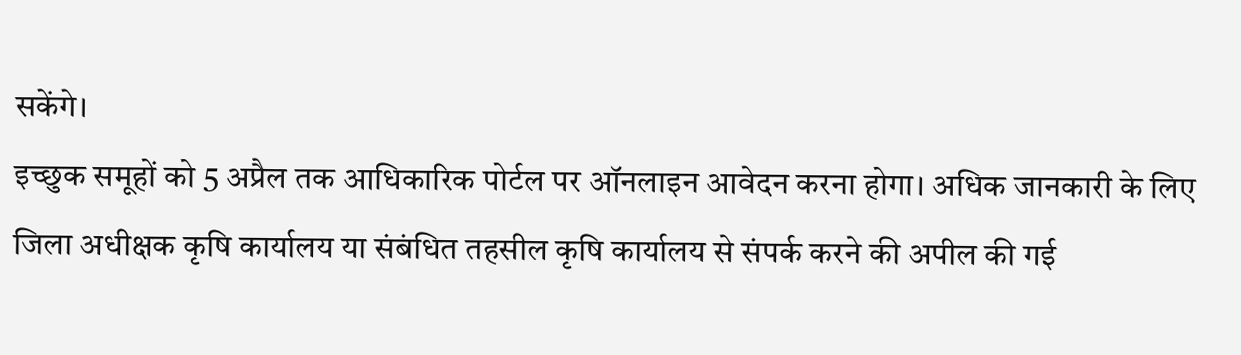सकेंगे।
इच्छुक समूहों को 5 अप्रैल तक आधिकारिक पोर्टल पर ऑनलाइन आवेदन करना होगा। अधिक जानकारी के लिए जिला अधीक्षक कृषि कार्यालय या संबंधित तहसील कृषि कार्यालय से संपर्क करने की अपील की गई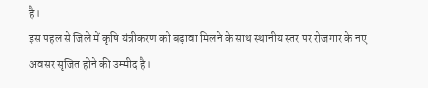है।
इस पहल से जिले में कृषि यंत्रीकरण को बढ़ावा मिलने के साथ स्थानीय स्तर पर रोजगार के नए अवसर सृजित होने की उम्मीद है।